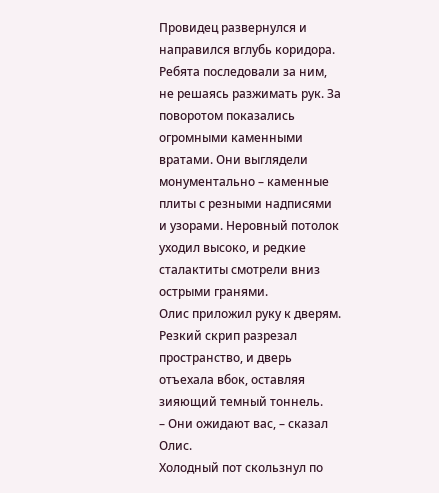Провидец развернулся и направился вглубь коридора. Ребята последовали за ним, не решаясь разжимать рук. За поворотом показались огромными каменными вратами. Они выглядели монументально – каменные плиты с резными надписями и узорами. Неровный потолок уходил высоко, и редкие сталактиты смотрели вниз острыми гранями.
Олис приложил руку к дверям. Резкий скрип разрезал пространство, и дверь отъехала вбок, оставляя зияющий темный тоннель.
– Они ожидают вас, – сказал Олис.
Холодный пот скользнул по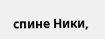спине Ники,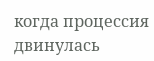когда процессия двинулась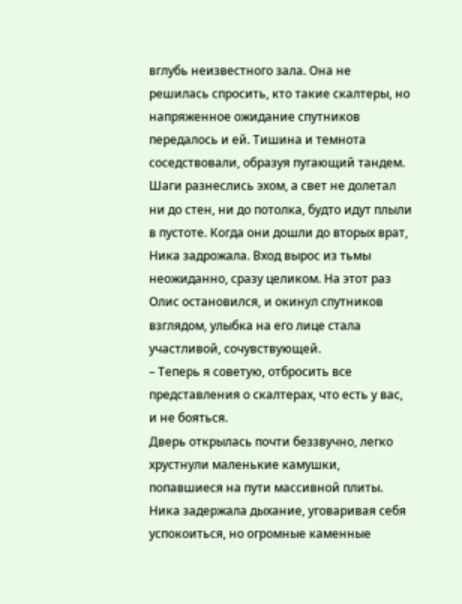вглубь неизвестного зала. Она не решилась спросить, кто такие скалтеры, но напряженное ожидание спутников передалось и ей. Тишина и темнота соседствовали, образуя пугающий тандем. Шаги разнеслись эхом, а свет не долетал ни до стен, ни до потолка, будто идут плыли в пустоте. Когда они дошли до вторых врат, Ника задрожала. Вход вырос из тьмы неожиданно, сразу целиком. На этот раз Олис остановился, и окинул спутников взглядом, улыбка на его лице стала участливой, сочувствующей.
– Теперь я советую, отбросить все представления о скалтерах, что есть у вас, и не бояться.
Дверь открылась почти беззвучно, легко хрустнули маленькие камушки, попавшиеся на пути массивной плиты. Ника задержала дыхание, уговаривая себя успокоиться, но огромные каменные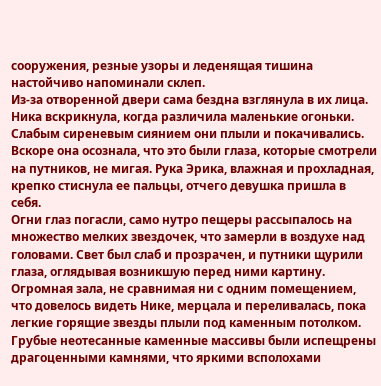сооружения, резные узоры и леденящая тишина настойчиво напоминали склеп.
Из-за отворенной двери сама бездна взглянула в их лица. Ника вскрикнула, когда различила маленькие огоньки. Слабым сиреневым сиянием они плыли и покачивались. Вскоре она осознала, что это были глаза, которые смотрели на путников, не мигая. Рука Эрика, влажная и прохладная, крепко стиснула ее пальцы, отчего девушка пришла в себя.
Огни глаз погасли, само нутро пещеры рассыпалось на множество мелких звездочек, что замерли в воздухе над головами. Свет был слаб и прозрачен, и путники щурили глаза, оглядывая возникшую перед ними картину. Огромная зала, не сравнимая ни с одним помещением, что довелось видеть Нике, мерцала и переливалась, пока легкие горящие звезды плыли под каменным потолком. Грубые неотесанные каменные массивы были испещрены драгоценными камнями, что яркими всполохами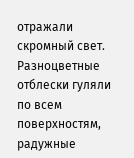отражали скромный свет. Разноцветные отблески гуляли по всем поверхностям, радужные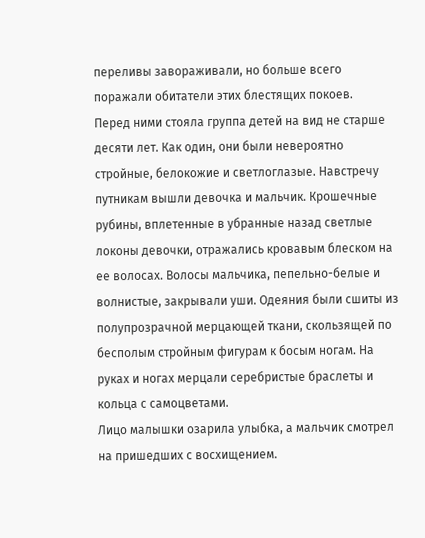переливы завораживали, но больше всего поражали обитатели этих блестящих покоев.
Перед ними стояла группа детей на вид не старше десяти лет. Как один, они были невероятно стройные, белокожие и светлоглазые. Навстречу путникам вышли девочка и мальчик. Крошечные рубины, вплетенные в убранные назад светлые локоны девочки, отражались кровавым блеском на ее волосах. Волосы мальчика, пепельно-белые и волнистые, закрывали уши. Одеяния были сшиты из полупрозрачной мерцающей ткани, скользящей по бесполым стройным фигурам к босым ногам. На руках и ногах мерцали серебристые браслеты и кольца с самоцветами.
Лицо малышки озарила улыбка, а мальчик смотрел на пришедших с восхищением.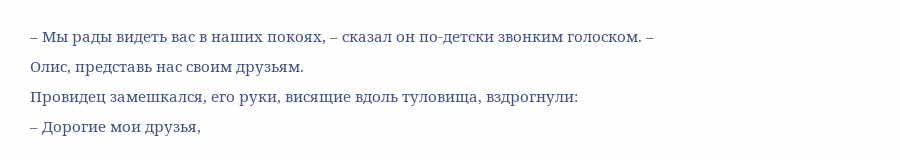– Мы рады видеть вас в наших покоях, – сказал он по-детски звонким голоском. – Олис, представь нас своим друзьям.
Провидец замешкался, его руки, висящие вдоль туловища, вздрогнули:
– Дорогие мои друзья,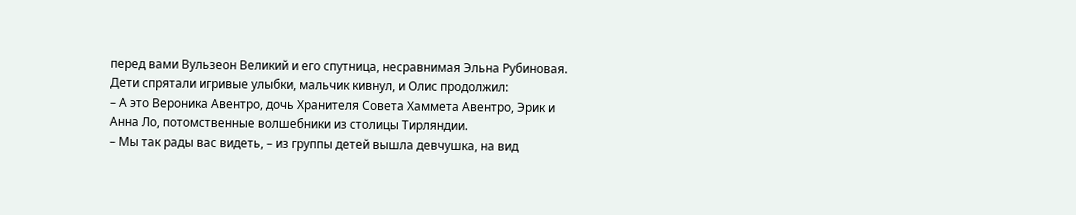перед вами Вульзеон Великий и его спутница, несравнимая Эльна Рубиновая.
Дети спрятали игривые улыбки, мальчик кивнул, и Олис продолжил:
– А это Вероника Авентро, дочь Хранителя Совета Хаммета Авентро, Эрик и Анна Ло, потомственные волшебники из столицы Тирляндии.
– Мы так рады вас видеть, – из группы детей вышла девчушка, на вид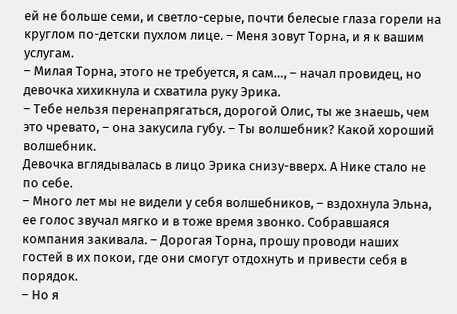ей не больше семи, и светло-серые, почти белесые глаза горели на круглом по-детски пухлом лице. – Меня зовут Торна, и я к вашим услугам.
– Милая Торна, этого не требуется, я сам…, – начал провидец, но девочка хихикнула и схватила руку Эрика.
– Тебе нельзя перенапрягаться, дорогой Олис, ты же знаешь, чем это чревато, – она закусила губу. – Ты волшебник? Какой хороший волшебник.
Девочка вглядывалась в лицо Эрика снизу-вверх. А Нике стало не по себе.
– Много лет мы не видели у себя волшебников, – вздохнула Эльна, ее голос звучал мягко и в тоже время звонко. Собравшаяся компания закивала. – Дорогая Торна, прошу проводи наших гостей в их покои, где они смогут отдохнуть и привести себя в порядок.
– Но я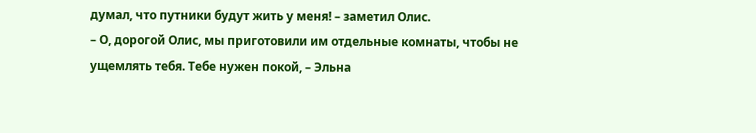думал, что путники будут жить у меня! – заметил Олис.
– О, дорогой Олис, мы приготовили им отдельные комнаты, чтобы не ущемлять тебя. Тебе нужен покой, – Эльна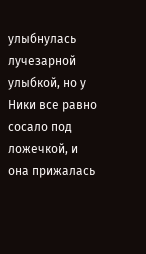улыбнулась лучезарной улыбкой, но у Ники все равно сосало под ложечкой, и она прижалась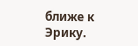ближе к Эрику.